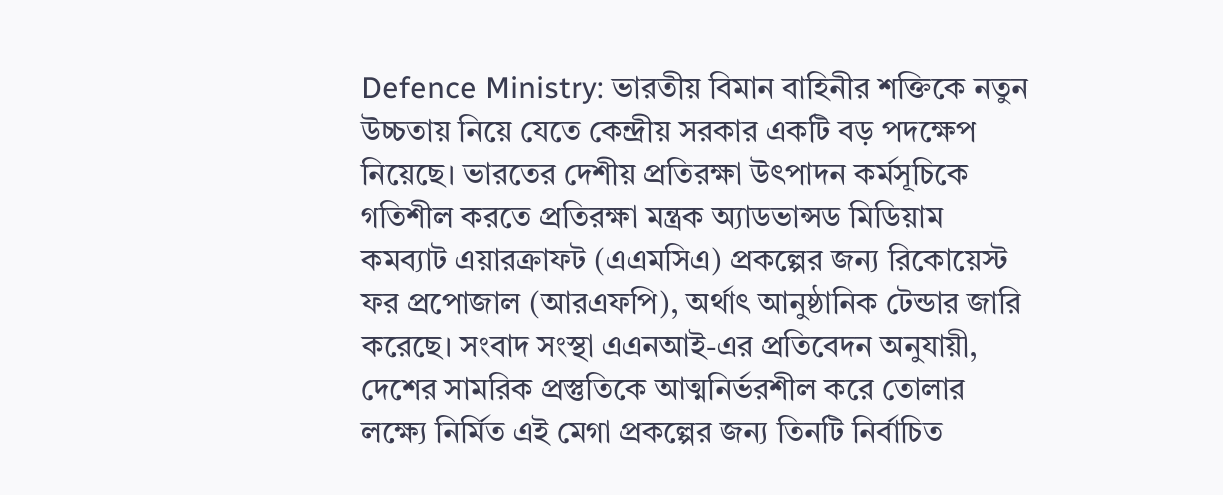Defence Ministry: ভারতীয় বিমান বাহিনীর শক্তিকে নতুন উচ্চতায় নিয়ে যেতে কেন্দ্রীয় সরকার একটি বড় পদক্ষেপ নিয়েছে। ভারতের দেশীয় প্রতিরক্ষা উৎপাদন কর্মসূচিকে গতিশীল করতে প্রতিরক্ষা মন্ত্রক অ্যাডভান্সড মিডিয়াম কমব্যাট এয়ারক্রাফট (এএমসিএ) প্রকল্পের জন্য রিকোয়েস্ট ফর প্রপোজাল (আরএফপি), অর্থাৎ আনুষ্ঠানিক টেন্ডার জারি করেছে। সংবাদ সংস্থা এএনআই-এর প্রতিবেদন অনুযায়ী, দেশের সামরিক প্রস্তুতিকে আত্মনির্ভরশীল করে তোলার লক্ষ্যে নির্মিত এই মেগা প্রকল্পের জন্য তিনটি নির্বাচিত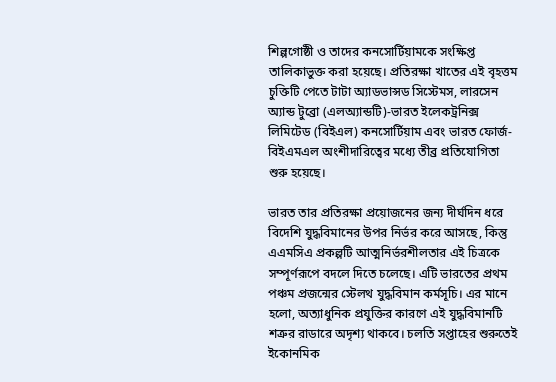শিল্পগোষ্ঠী ও তাদের কনসোর্টিয়ামকে সংক্ষিপ্ত তালিকাভুক্ত করা হয়েছে। প্রতিরক্ষা খাতের এই বৃহত্তম চুক্তিটি পেতে টাটা অ্যাডভান্সড সিস্টেমস, লারসেন অ্যান্ড টুব্রো (এলঅ্যান্ডটি)-ভারত ইলেকট্রনিক্স লিমিটেড (বিইএল) কনসোর্টিয়াম এবং ভারত ফোর্জ-বিইএমএল অংশীদারিত্বের মধ্যে তীব্র প্রতিযোগিতা শুরু হয়েছে।

ভারত তার প্রতিরক্ষা প্রয়োজনের জন্য দীর্ঘদিন ধরে বিদেশি যুদ্ধবিমানের উপর নির্ভর করে আসছে, কিন্তু এএমসিএ প্রকল্পটি আত্মনির্ভরশীলতার এই চিত্রকে সম্পূর্ণরূপে বদলে দিতে চলেছে। এটি ভারতের প্রথম পঞ্চম প্রজন্মের স্টেলথ যুদ্ধবিমান কর্মসূচি। এর মানে হলো, অত্যাধুনিক প্রযুক্তির কারণে এই যুদ্ধবিমানটি শত্রুর রাডারে অদৃশ্য থাকবে। চলতি সপ্তাহের শুরুতেই ইকোনমিক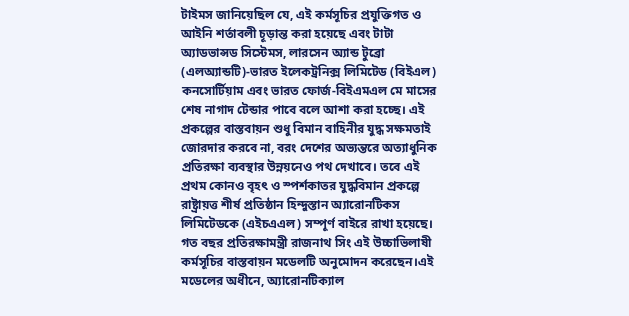টাইমস জানিয়েছিল যে, এই কর্মসূচির প্রযুক্তিগত ও আইনি শর্তাবলী চূড়ান্ত করা হয়েছে এবং টাটা অ্যাডভান্সড সিস্টেমস, লারসেন অ্যান্ড টুব্রো (এলঅ্যান্ডটি)-ভারত ইলেকট্রনিক্স লিমিটেড (বিইএল) কনসোর্টিয়াম এবং ভারত ফোর্জ-বিইএমএল মে মাসের শেষ নাগাদ টেন্ডার পাবে বলে আশা করা হচ্ছে। এই প্রকল্পের বাস্তবায়ন শুধু বিমান বাহিনীর যুদ্ধ সক্ষমতাই জোরদার করবে না, বরং দেশের অভ্যন্তরে অত্যাধুনিক প্রতিরক্ষা ব্যবস্থার উন্নয়নেও পথ দেখাবে। তবে এই প্রথম কোনও বৃহৎ ও স্পর্শকাতর যুদ্ধবিমান প্রকল্পে রাষ্ট্রায়ত্ত শীর্ষ প্রতিষ্ঠান হিন্দুস্তান অ্যারোনটিকস লিমিটেডকে (এইচএএল) সম্পূর্ণ বাইরে রাখা হয়েছে।
গত বছর প্রতিরক্ষামন্ত্রী রাজনাথ সিং এই উচ্চাভিলাষী কর্মসূচির বাস্তবায়ন মডেলটি অনুমোদন করেছেন।এই মডেলের অধীনে, অ্যারোনটিক্যাল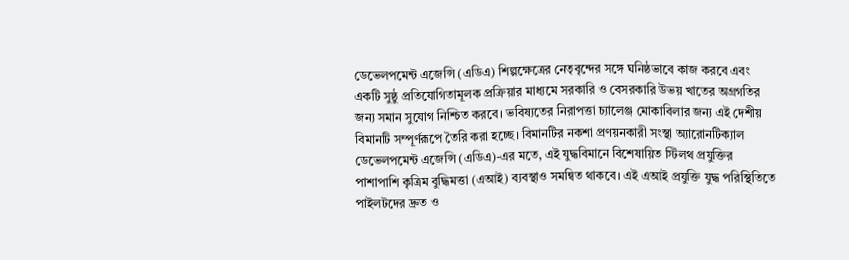ডেভেলপমেন্ট এজেন্সি (এডিএ) শিল্পক্ষেত্রের নেতৃবৃন্দের সঙ্গে ঘনিষ্ঠভাবে কাজ করবে এবং একটি সুষ্ঠু প্রতিযোগিতামূলক প্রক্রিয়ার মাধ্যমে সরকারি ও বেসরকারি উভয় খাতের অগ্রগতির জন্য সমান সুযোগ নিশ্চিত করবে। ভবিষ্যতের নিরাপত্তা চ্যালেঞ্জ মোকাবিলার জন্য এই দেশীয় বিমানটি সম্পূর্ণরূপে তৈরি করা হচ্ছে। বিমানটির নকশা প্রণয়নকারী সংস্থা অ্যারোনটিক্যাল ডেভেলপমেন্ট এজেন্সি (এডিএ)-এর মতে, এই যুদ্ধবিমানে বিশেষায়িত স্টিলথ প্রযুক্তির পাশাপাশি কৃত্রিম বুদ্ধিমত্তা (এআই) ব্যবস্থাও সমন্বিত থাকবে। এই এআই প্রযুক্তি যুদ্ধ পরিস্থিতিতে পাইলটদের দ্রুত ও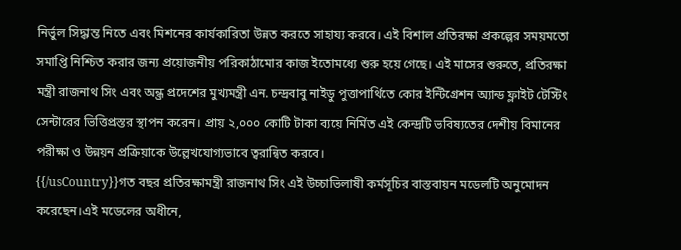নির্ভুল সিদ্ধান্ত নিতে এবং মিশনের কার্যকারিতা উন্নত করতে সাহায্য করবে। এই বিশাল প্রতিরক্ষা প্রকল্পের সময়মতো সমাপ্তি নিশ্চিত করার জন্য প্রয়োজনীয় পরিকাঠামোর কাজ ইতোমধ্যে শুরু হয়ে গেছে। এই মাসের শুরুতে, প্রতিরক্ষা মন্ত্রী রাজনাথ সিং এবং অন্ধ্র প্রদেশের মুখ্যমন্ত্রী এন. চন্দ্রবাবু নাইডু পুত্তাপার্থিতে কোর ইন্টিগ্রেশন অ্যান্ড ফ্লাইট টেস্টিং সেন্টারের ভিত্তিপ্রস্তর স্থাপন করেন। প্রায় ২,০০০ কোটি টাকা ব্যয়ে নির্মিত এই কেন্দ্রটি ভবিষ্যতের দেশীয় বিমানের পরীক্ষা ও উন্নয়ন প্রক্রিয়াকে উল্লেখযোগ্যভাবে ত্বরান্বিত করবে।
{{/usCountry}}গত বছর প্রতিরক্ষামন্ত্রী রাজনাথ সিং এই উচ্চাভিলাষী কর্মসূচির বাস্তবায়ন মডেলটি অনুমোদন করেছেন।এই মডেলের অধীনে,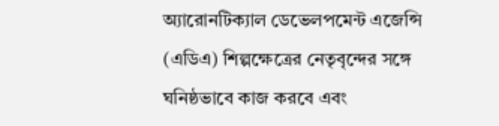অ্যারোনটিক্যাল ডেভেলপমেন্ট এজেন্সি (এডিএ) শিল্পক্ষেত্রের নেতৃবৃন্দের সঙ্গে ঘনিষ্ঠভাবে কাজ করবে এবং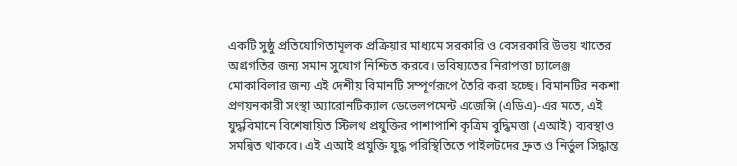একটি সুষ্ঠু প্রতিযোগিতামূলক প্রক্রিয়ার মাধ্যমে সরকারি ও বেসরকারি উভয় খাতের অগ্রগতির জন্য সমান সুযোগ নিশ্চিত করবে। ভবিষ্যতের নিরাপত্তা চ্যালেঞ্জ মোকাবিলার জন্য এই দেশীয় বিমানটি সম্পূর্ণরূপে তৈরি করা হচ্ছে। বিমানটির নকশা প্রণয়নকারী সংস্থা অ্যারোনটিক্যাল ডেভেলপমেন্ট এজেন্সি (এডিএ)-এর মতে, এই যুদ্ধবিমানে বিশেষায়িত স্টিলথ প্রযুক্তির পাশাপাশি কৃত্রিম বুদ্ধিমত্তা (এআই) ব্যবস্থাও সমন্বিত থাকবে। এই এআই প্রযুক্তি যুদ্ধ পরিস্থিতিতে পাইলটদের দ্রুত ও নির্ভুল সিদ্ধান্ত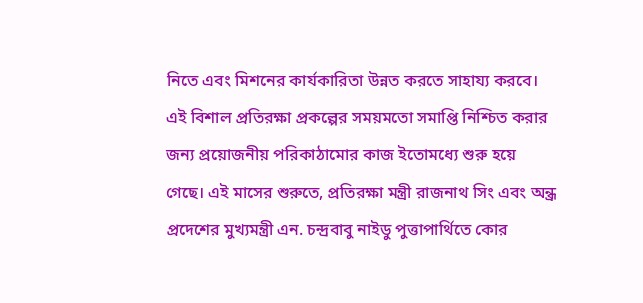নিতে এবং মিশনের কার্যকারিতা উন্নত করতে সাহায্য করবে। এই বিশাল প্রতিরক্ষা প্রকল্পের সময়মতো সমাপ্তি নিশ্চিত করার জন্য প্রয়োজনীয় পরিকাঠামোর কাজ ইতোমধ্যে শুরু হয়ে গেছে। এই মাসের শুরুতে, প্রতিরক্ষা মন্ত্রী রাজনাথ সিং এবং অন্ধ্র প্রদেশের মুখ্যমন্ত্রী এন. চন্দ্রবাবু নাইডু পুত্তাপার্থিতে কোর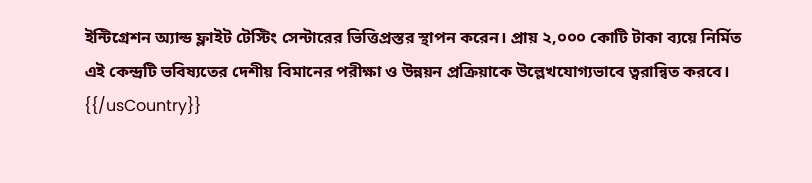ইন্টিগ্রেশন অ্যান্ড ফ্লাইট টেস্টিং সেন্টারের ভিত্তিপ্রস্তর স্থাপন করেন। প্রায় ২,০০০ কোটি টাকা ব্যয়ে নির্মিত এই কেন্দ্রটি ভবিষ্যতের দেশীয় বিমানের পরীক্ষা ও উন্নয়ন প্রক্রিয়াকে উল্লেখযোগ্যভাবে ত্বরান্বিত করবে।
{{/usCountry}}